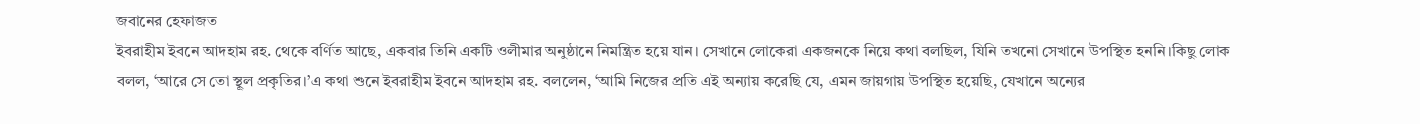জবানের হেফাজত
ইবরাহীম ইবনে আদহাম রহ. থেকে বর্ণিত আছে, একবার তিনি একটি ওলীমার অনুষ্ঠানে নিমন্ত্রিত হয়ে যান। সেখানে লোকেরা একজনকে নিয়ে কথা বলছিল, যিনি তখনো সেখানে উপস্থিত হননি।কিছু লোক বলল, ‘আরে সে তো স্থূল প্রকৃতির।’এ কথা শুনে ইবরাহীম ইবনে আদহাম রহ. বললেন, ‘আমি নিজের প্রতি এই অন্যায় করেছি যে, এমন জায়গায় উপস্থিত হয়েছি, যেখানে অন্যের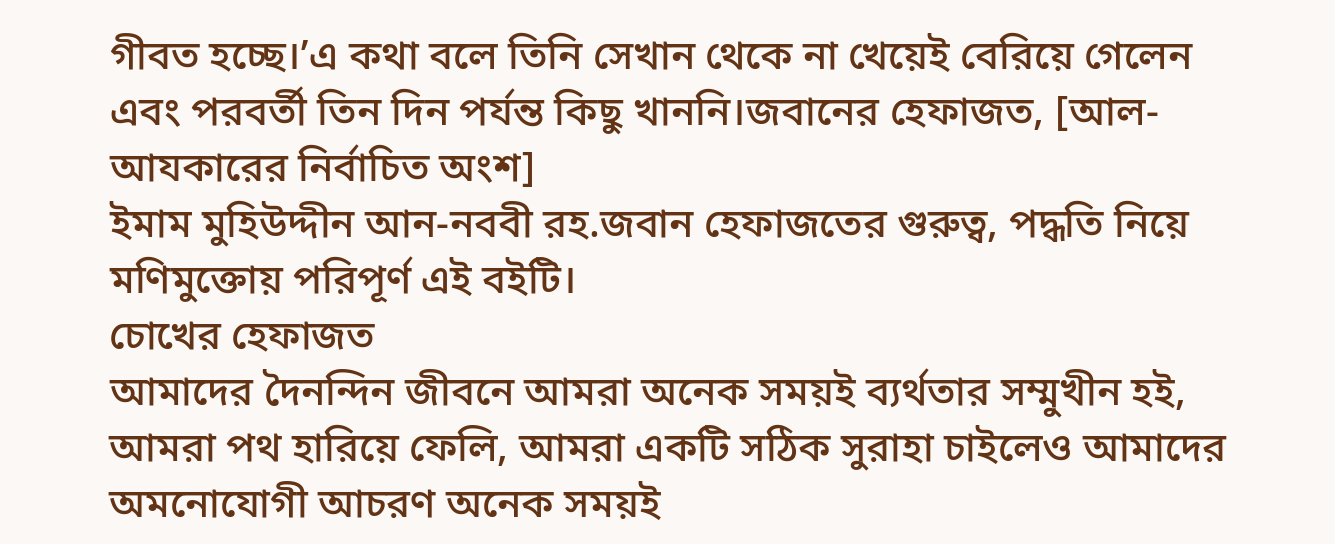গীবত হচ্ছে।’এ কথা বলে তিনি সেখান থেকে না খেয়েই বেরিয়ে গেলেন এবং পরবর্তী তিন দিন পর্যন্ত কিছু খাননি।জবানের হেফাজত, [আল-আযকারের নির্বাচিত অংশ]
ইমাম মুহিউদ্দীন আন-নববী রহ.জবান হেফাজতের গুরুত্ব, পদ্ধতি নিয়ে মণিমুক্তোয় পরিপূর্ণ এই বইটি।
চোখের হেফাজত
আমাদের দৈনন্দিন জীবনে আমরা অনেক সময়ই ব্যর্থতার সম্মুখীন হই, আমরা পথ হারিয়ে ফেলি, আমরা একটি সঠিক সুরাহা চাইলেও আমাদের অমনোযোগী আচরণ অনেক সময়ই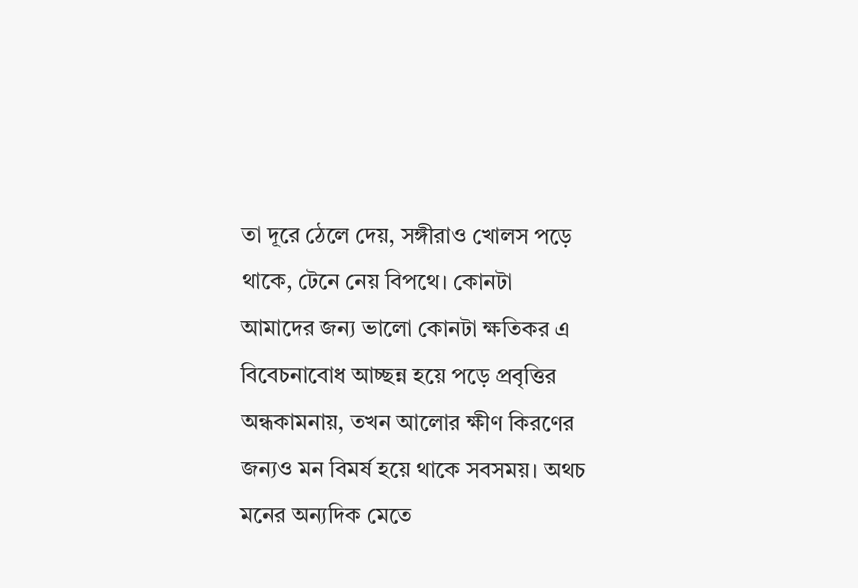তা দূরে ঠেলে দেয়, সঙ্গীরাও খোলস পড়ে থাকে, টেনে নেয় বিপথে। কোনটা আমাদের জন্য ভালো কোনটা ক্ষতিকর এ বিবেচনাবোধ আচ্ছন্ন হয়ে পড়ে প্রবৃত্তির অন্ধকামনায়, তখন আলোর ক্ষীণ কিরণের জন্যও মন বিমর্ষ হয়ে থাকে সবসময়। অথচ মনের অন্যদিক মেতে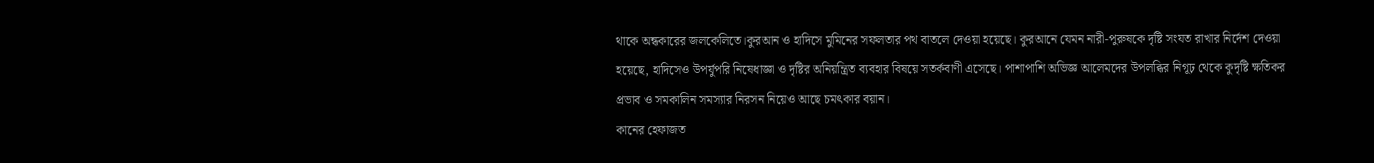থাকে অন্ধকারের জলকেলিতে।কুরআন ও হাদিসে মুমিনের সফলতার পথ বাতলে দেওয়া হয়েছে। কুরআনে যেমন নারী-পুরুষকে দৃষ্টি সংযত রাখার নির্দেশ দেওয়া হয়েছে, হাদিসেও উপর্যুপরি নিষেধাজ্ঞা ও দৃষ্টির অনিয়ন্ত্রিত ব্যবহার বিষয়ে সতর্কবাণী এসেছে। পাশাপাশি অভিজ্ঞ আলেমদের উপলব্ধির নিগূঢ় থেকে কুদৃষ্টি ক্ষতিকর প্রভাব ও সমকালিন সমস্যার নিরসন নিয়েও আছে চমৎকার বয়ান।
কানের হেফাজত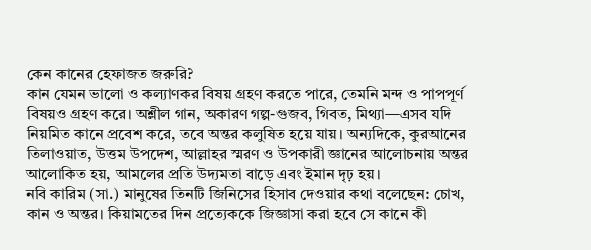কেন কানের হেফাজত জরুরি?
কান যেমন ভালো ও কল্যাণকর বিষয় গ্রহণ করতে পারে, তেমনি মন্দ ও পাপপূর্ণ বিষয়ও গ্রহণ করে। অশ্লীল গান, অকারণ গল্প-গুজব, গিবত, মিথ্যা—এসব যদি নিয়মিত কানে প্রবেশ করে, তবে অন্তর কলুষিত হয়ে যায়। অন্যদিকে, কুরআনের তিলাওয়াত, উত্তম উপদেশ, আল্লাহর স্মরণ ও উপকারী জ্ঞানের আলোচনায় অন্তর আলোকিত হয়, আমলের প্রতি উদ্যমতা বাড়ে এবং ইমান দৃঢ় হয়।
নবি কারিম (সা.) মানুষের তিনটি জিনিসের হিসাব দেওয়ার কথা বলেছেন: চোখ, কান ও অন্তর। কিয়ামতের দিন প্রত্যেককে জিজ্ঞাসা করা হবে সে কানে কী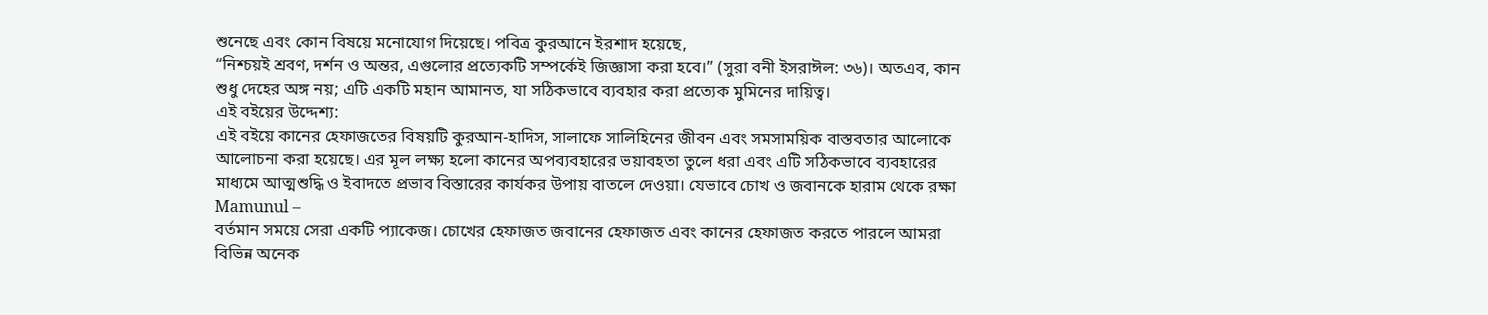শুনেছে এবং কোন বিষয়ে মনোযোগ দিয়েছে। পবিত্র কুরআনে ইরশাদ হয়েছে,
“নিশ্চয়ই শ্রবণ, দর্শন ও অন্তর, এগুলোর প্রত্যেকটি সম্পর্কেই জিজ্ঞাসা করা হবে।” (সুরা বনী ইসরাঈল: ৩৬)। অতএব, কান শুধু দেহের অঙ্গ নয়; এটি একটি মহান আমানত, যা সঠিকভাবে ব্যবহার করা প্রত্যেক মুমিনের দায়িত্ব।
এই বইয়ের উদ্দেশ্য:
এই বইয়ে কানের হেফাজতের বিষয়টি কুরআন-হাদিস, সালাফে সালিহিনের জীবন এবং সমসাময়িক বাস্তবতার আলোকে আলোচনা করা হয়েছে। এর মূল লক্ষ্য হলো কানের অপব্যবহারের ভয়াবহতা তুলে ধরা এবং এটি সঠিকভাবে ব্যবহারের মাধ্যমে আত্মশুদ্ধি ও ইবাদতে প্রভাব বিস্তারের কার্যকর উপায় বাতলে দেওয়া। যেভাবে চোখ ও জবানকে হারাম থেকে রক্ষা
Mamunul –
বর্তমান সময়ে সেরা একটি প্যাকেজ। চোখের হেফাজত জবানের হেফাজত এবং কানের হেফাজত করতে পারলে আমরা বিভিন্ন অনেক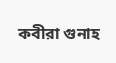কবীরা গুনাহ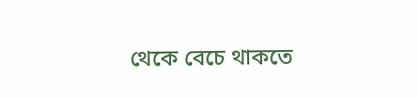থেকে বেচে থাকতে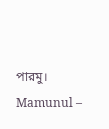পারমু।
Mamunul –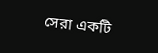সেরা একটি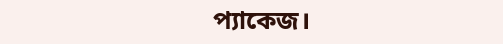প্যাকেজ।